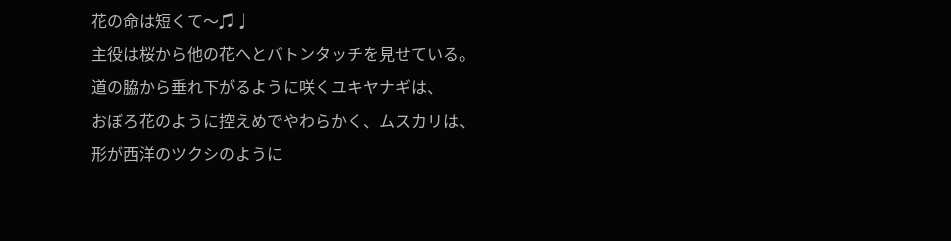花の命は短くて〜♫♩
主役は桜から他の花へとバトンタッチを見せている。
道の脇から垂れ下がるように咲くユキヤナギは、
おぼろ花のように控えめでやわらかく、ムスカリは、
形が西洋のツクシのように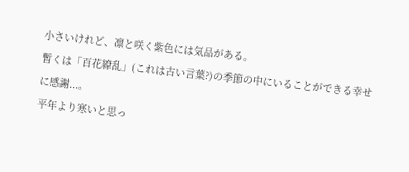小さいけれど、凛と咲く紫色には気品がある。
暫くは「百花繚乱」(これは古い言葉?)の季節の中にいることができる幸せに感謝...。
平年より寒いと思っ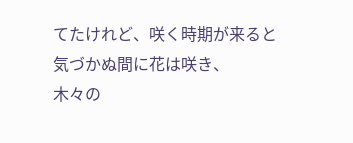てたけれど、咲く時期が来ると気づかぬ間に花は咲き、
木々の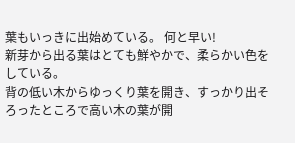葉もいっきに出始めている。 何と早い!
新芽から出る葉はとても鮮やかで、柔らかい色をしている。
背の低い木からゆっくり葉を開き、すっかり出そろったところで高い木の葉が開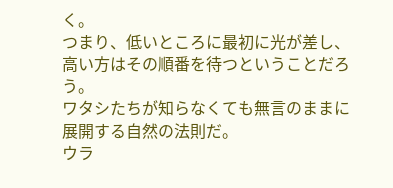く。
つまり、低いところに最初に光が差し、高い方はその順番を待つということだろう。
ワタシたちが知らなくても無言のままに展開する自然の法則だ。
ウラ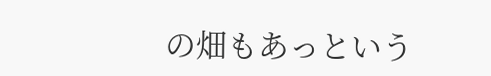の畑もあっという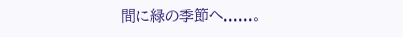間に緑の季節へ......。